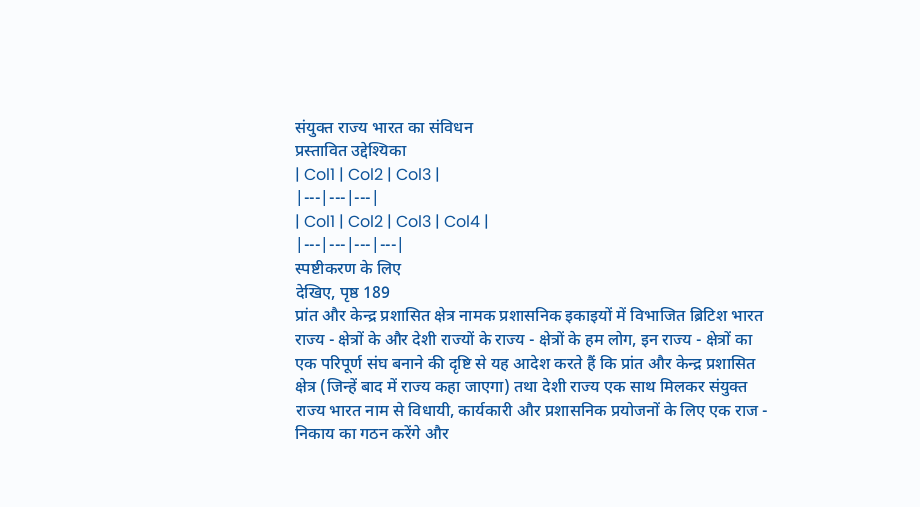संयुक्त राज्य भारत का संविधन
प्रस्तावित उद्देश्यिका
| Col1 | Col2 | Col3 |
|---|---|---|
| Col1 | Col2 | Col3 | Col4 |
|---|---|---|---|
स्पष्टीकरण के लिए
देखिए, पृष्ठ 189
प्रांत और केन्द्र प्रशासित क्षेत्र नामक प्रशासनिक इकाइयों में विभाजित ब्रिटिश भारत राज्य - क्षेत्रों के और देशी राज्यों के राज्य - क्षेत्रों के हम लोग, इन राज्य - क्षेत्रों का एक परिपूर्ण संघ बनाने की दृष्टि से यह आदेश करते हैं कि प्रांत और केन्द्र प्रशासित क्षेत्र (जिन्हें बाद में राज्य कहा जाएगा) तथा देशी राज्य एक साथ मिलकर संयुक्त राज्य भारत नाम से विधायी, कार्यकारी और प्रशासनिक प्रयोजनों के लिए एक राज - निकाय का गठन करेंगे और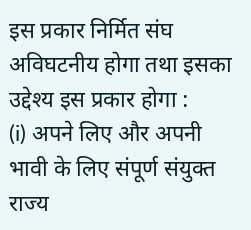इस प्रकार निर्मित संघ अविघटनीय होगा तथा इसका उद्देश्य इस प्रकार होगा :
(i) अपने लिए और अपनी भावी के लिए संपूर्ण संयुक्त राज्य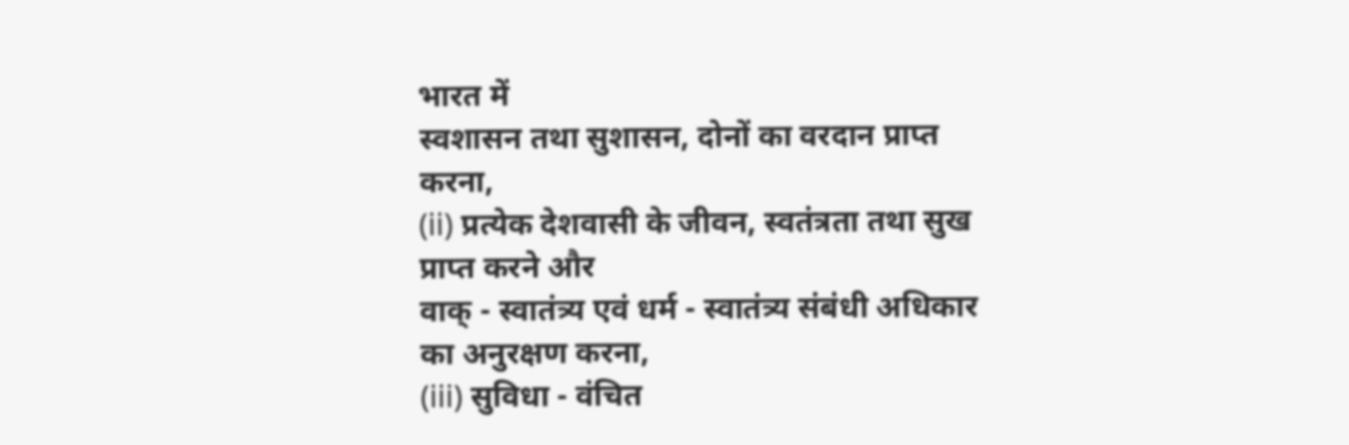भारत में
स्वशासन तथा सुशासन, दोनों का वरदान प्राप्त करना,
(ii) प्रत्येक देशवासी के जीवन, स्वतंत्रता तथा सुख प्राप्त करने और
वाक् - स्वातंत्र्य एवं धर्म - स्वातंत्र्य संबंधी अधिकार का अनुरक्षण करना,
(iii) सुविधा - वंचित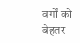वर्गों को बेहतर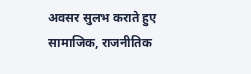अवसर सुलभ कराते हुए सामाजिक, राजनीतिक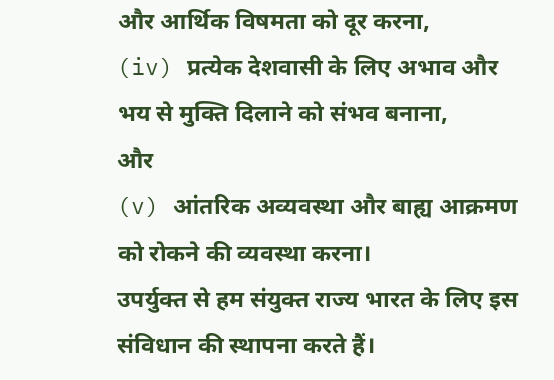और आर्थिक विषमता को दूर करना,
(iv) प्रत्येक देशवासी के लिए अभाव और भय से मुक्ति दिलाने को संभव बनाना,
और
(v) आंतरिक अव्यवस्था और बाह्य आक्रमण को रोकने की व्यवस्था करना।
उपर्युक्त से हम संयुक्त राज्य भारत के लिए इस संविधान की स्थापना करते हैं।